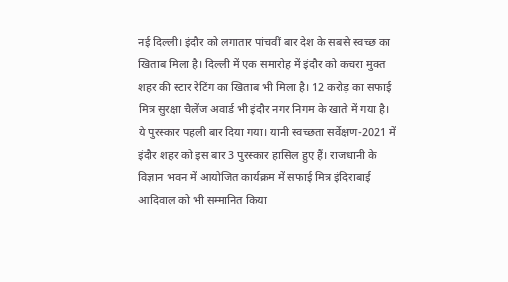नई दिल्ली। इंदौर को लगातार पांचवीं बार देश के सबसे स्वच्छ का खिताब मिला है। दिल्ली में एक समारोह में इंदौर को कचरा मुक्त शहर की स्टार रेटिंग का खिताब भी मिला है। 12 करोड़ का सफाई मित्र सुरक्षा चैलेंज अवार्ड भी इंदौर नगर निगम के खाते में गया है। ये पुरस्कार पहली बार दिया गया। यानी स्वच्छता सर्वेक्षण-2021 में इंदौर शहर को इस बार 3 पुरस्कार हासिल हुए हैं। राजधानी के विज्ञान भवन में आयोजित कार्यक्रम में सफाई मित्र इंदिराबाई आदिवाल को भी सम्मानित किया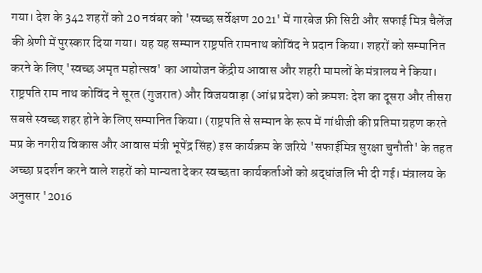गया। देश के 342 शहरों को 20 नवंबर को 'स्वच्छ सर्वेक्षण 2021' में गारबेज फ्री सिटी और सफाई मित्र चैलेंज की श्रेणी में पुरस्कार दिया गया। यह यह सम्मान राष्ट्रपति रामनाथ कोविंद ने प्रदान किया। शहरों को सम्मानित करने के लिए 'स्वच्छ अमृत महोत्सव' का आयोजन केंद्रीय आवास और शहरी मामलों के मंत्रालय ने किया। राष्ट्रपति राम नाथ कोविंद ने सूरत (गुजरात) और विजयवाड़ा (आंध्र प्रदेश) को क्रमशः देश का दूसरा और तीसरा सबसे स्वच्छ शहर होने के लिए सम्मानित किया। (राष्ट्रपति से सम्मान के रूप में गांधीजी की प्रतिमा ग्रहण करते मप्र के नगरीय विकास और आवास मंत्री भूपेंद्र सिंह) इस कार्यक्रम के जरिये 'सफाईमित्र सुरक्षा चुनौती' के तहत अच्छा प्रदर्शन करने वाले शहरों को मान्यता देकर स्वच्छता कार्यकर्ताओं को श्रद्धांजलि भी दी गई। मंत्रालय के अनुसार '2016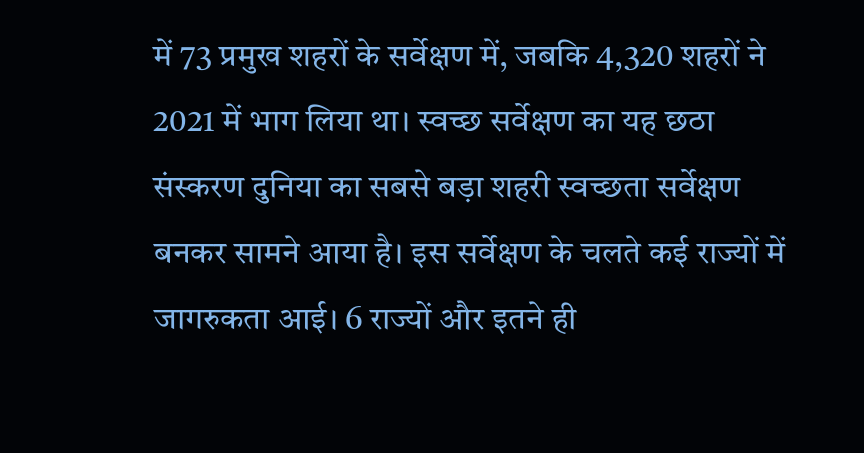में 73 प्रमुख शहरों के सर्वेक्षण में, जबकि 4,320 शहरों ने 2021 में भाग लिया था। स्वच्छ सर्वेक्षण का यह छठा संस्करण दुनिया का सबसे बड़ा शहरी स्वच्छता सर्वेक्षण बनकर सामने आया है। इस सर्वेक्षण के चलते कई राज्यों में जागरुकता आई। 6 राज्यों और इतने ही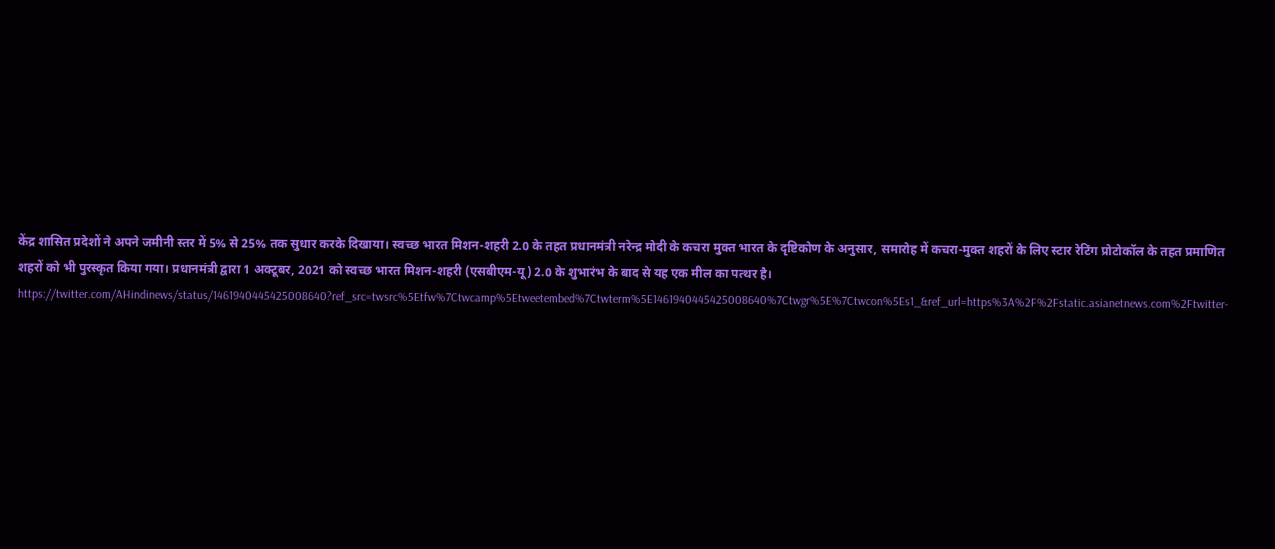केंद्र शासित प्रदेशों ने अपने जमीनी स्तर में 5% से 25% तक सुधार करके दिखाया। स्वच्छ भारत मिशन-शहरी 2.0 के तहत प्रधानमंत्री नरेन्द्र मोदी के कचरा मुक्त भारत के दृष्टिकोण के अनुसार, समारोह में कचरा-मुक्त शहरों के लिए स्टार रेटिंग प्रोटोकॉल के तहत प्रमाणित शहरों को भी पुरस्कृत किया गया। प्रधानमंत्री द्वारा 1 अक्टूबर, 2021 को स्वच्छ भारत मिशन-शहरी (एसबीएम-यू) 2.0 के शुभारंभ के बाद से यह एक मील का पत्थर है। https://twitter.com/AHindinews/status/1461940445425008640?ref_src=twsrc%5Etfw%7Ctwcamp%5Etweetembed%7Ctwterm%5E1461940445425008640%7Ctwgr%5E%7Ctwcon%5Es1_&ref_url=https%3A%2F%2Fstatic.asianetnews.com%2Ftwitter-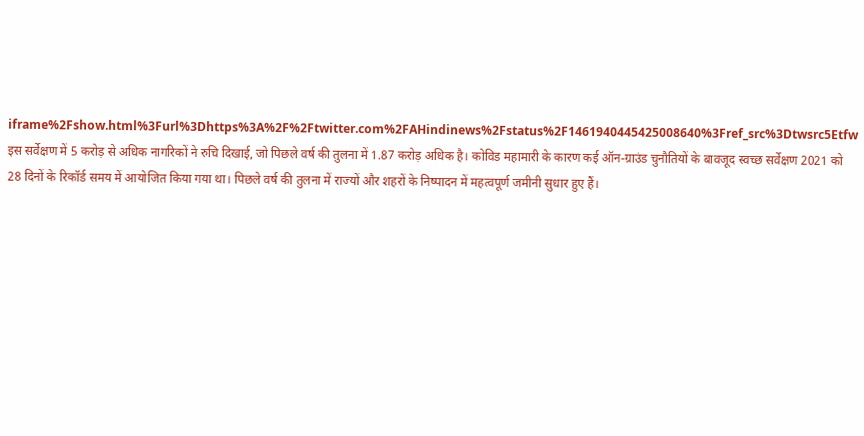iframe%2Fshow.html%3Furl%3Dhttps%3A%2F%2Ftwitter.com%2FAHindinews%2Fstatus%2F1461940445425008640%3Fref_src%3Dtwsrc5Etfw इस सर्वेक्षण में 5 करोड़ से अधिक नागरिकों ने रुचि दिखाई, जो पिछले वर्ष की तुलना में 1.87 करोड़ अधिक है। कोविड महामारी के कारण कई ऑन-ग्राउंड चुनौतियों के बावजूद स्वच्छ सर्वेक्षण 2021 को 28 दिनों के रिकॉर्ड समय में आयोजित किया गया था। पिछले वर्ष की तुलना में राज्यों और शहरों के निष्पादन में महत्वपूर्ण जमीनी सुधार हुए हैं।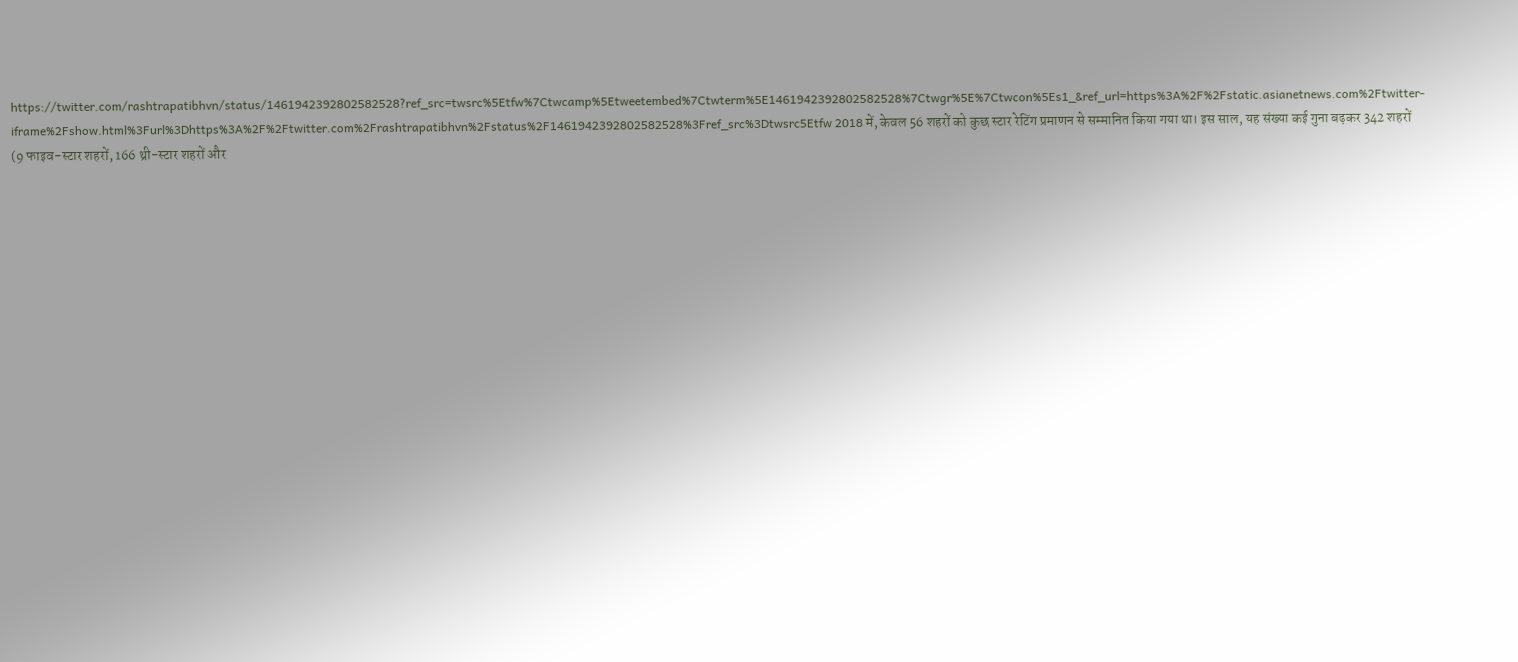https://twitter.com/rashtrapatibhvn/status/1461942392802582528?ref_src=twsrc%5Etfw%7Ctwcamp%5Etweetembed%7Ctwterm%5E1461942392802582528%7Ctwgr%5E%7Ctwcon%5Es1_&ref_url=https%3A%2F%2Fstatic.asianetnews.com%2Ftwitter-iframe%2Fshow.html%3Furl%3Dhttps%3A%2F%2Ftwitter.com%2Frashtrapatibhvn%2Fstatus%2F1461942392802582528%3Fref_src%3Dtwsrc5Etfw 2018 में, केवल 56 शहरों को कुछ स्टार रेटिंग प्रमाणन से सम्मानित किया गया था। इस साल, यह संख्या कई गुना बढ़कर 342 शहरों (9 फाइव-स्टार शहरों, 166 थ्री-स्टार शहरों और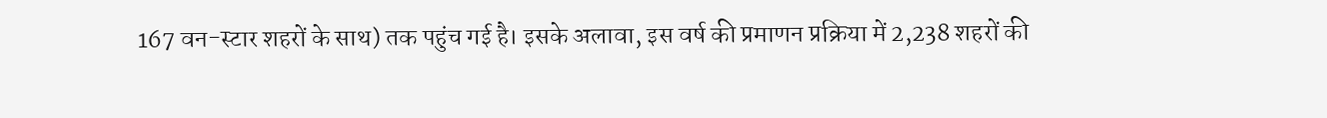167 वन-स्टार शहरों के साथ) तक पहुंच गई है। इसके अलावा, इस वर्ष की प्रमाणन प्रक्रिया में 2,238 शहरों की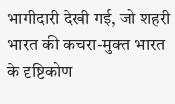भागीदारी देखी गई, जो शहरी भारत की कचरा-मुक्त भारत के दृष्टिकोण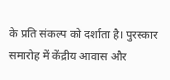के प्रति संकल्प को दर्शाता है। पुरस्कार समारोह में केंद्रीय आवास और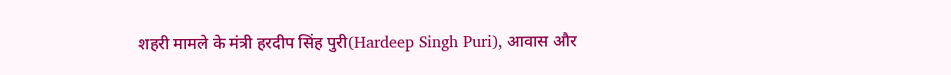शहरी मामले के मंत्री हरदीप सिंह पुरी(Hardeep Singh Puri), आवास और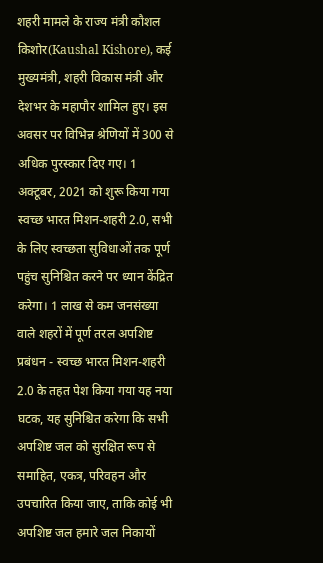शहरी मामले के राज्य मंत्री कौशल किशोर(Kaushal Kishore), कई मुख्यमंत्री, शहरी विकास मंत्री और देशभर के महापौर शामिल हुए। इस अवसर पर विभिन्न श्रेणियों में 300 से अधिक पुरस्कार दिए गए। 1 अक्टूबर, 2021 को शुरू किया गया स्वच्छ भारत मिशन-शहरी 2.0, सभी के लिए स्वच्छता सुविधाओं तक पूर्ण पहुंच सुनिश्चित करने पर ध्यान केंद्रित करेगा। 1 लाख से कम जनसंख्या वाले शहरों में पूर्ण तरल अपशिष्ट प्रबंधन - स्वच्छ भारत मिशन-शहरी 2.0 के तहत पेश किया गया यह नया घटक, यह सुनिश्चित करेगा कि सभी अपशिष्ट जल को सुरक्षित रूप से समाहित, एकत्र, परिवहन और उपचारित किया जाए, ताकि कोई भी अपशिष्ट जल हमारे जल निकायों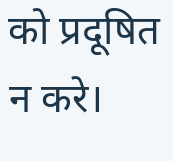को प्रदूषित न करे।